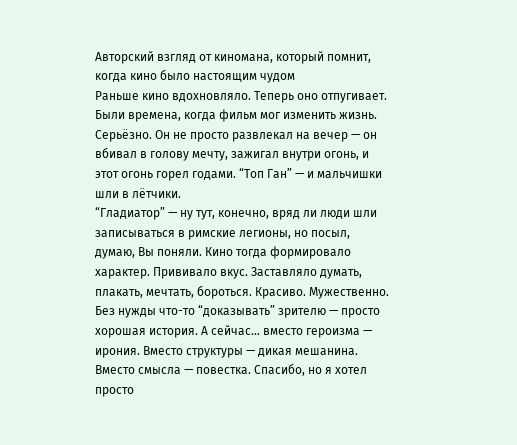Авторский взгляд от киномана, который помнит, когда кино было настоящим чудом
Раньше кино вдохновляло. Теперь оно отпугивает.
Были времена, когда фильм мог изменить жизнь. Серьёзно. Он не просто развлекал на вечер — он вбивал в голову мечту, зажигал внутри огонь, и этот огонь горел годами. “Топ Ган” — и мальчишки шли в лётчики.
“Гладиатор” — ну тут, конечно, вряд ли люди шли записываться в римские легионы, но посыл, думаю, Вы поняли. Кино тогда формировало характер. Прививало вкус. Заставляло думать, плакать, мечтать, бороться. Красиво. Мужественно.
Без нужды что-то “доказывать” зрителю — просто хорошая история. А сейчас… вместо героизма — ирония. Вместо структуры — дикая мешанина. Вместо смысла — повестка. Спасибо, но я хотел просто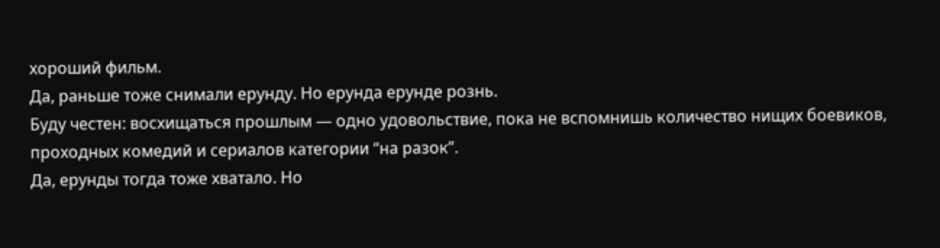хороший фильм.
Да, раньше тоже снимали ерунду. Но ерунда ерунде рознь.
Буду честен: восхищаться прошлым — одно удовольствие, пока не вспомнишь количество нищих боевиков, проходных комедий и сериалов категории “на разок”.
Да, ерунды тогда тоже хватало. Но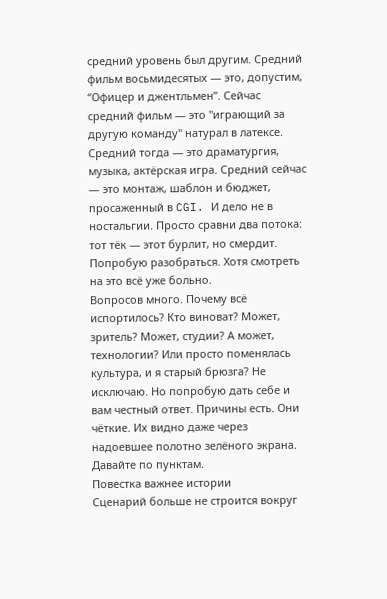средний уровень был другим. Средний фильм восьмидесятых — это, допустим, “Офицер и джентльмен”. Сейчас средний фильм — это "играющий за другую команду" натурал в латексе. Средний тогда — это драматургия, музыка, актёрская игра. Средний сейчас — это монтаж, шаблон и бюджет, просаженный в CGI. И дело не в ностальгии. Просто сравни два потока: тот тёк — этот бурлит, но смердит.
Попробую разобраться. Хотя смотреть на это всё уже больно.
Вопросов много. Почему всё испортилось? Кто виноват? Может, зритель? Может, студии? А может, технологии? Или просто поменялась культура, и я старый брюзга? Не исключаю. Но попробую дать себе и вам честный ответ. Причины есть. Они чёткие. Их видно даже через надоевшее полотно зелёного экрана. Давайте по пунктам.
Повестка важнее истории
Сценарий больше не строится вокруг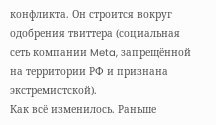конфликта. Он строится вокруг одобрения твиттера (социальная сеть компании Meta, запрещённой на территории РФ и признана экстремистской).
Как всё изменилось. Раньше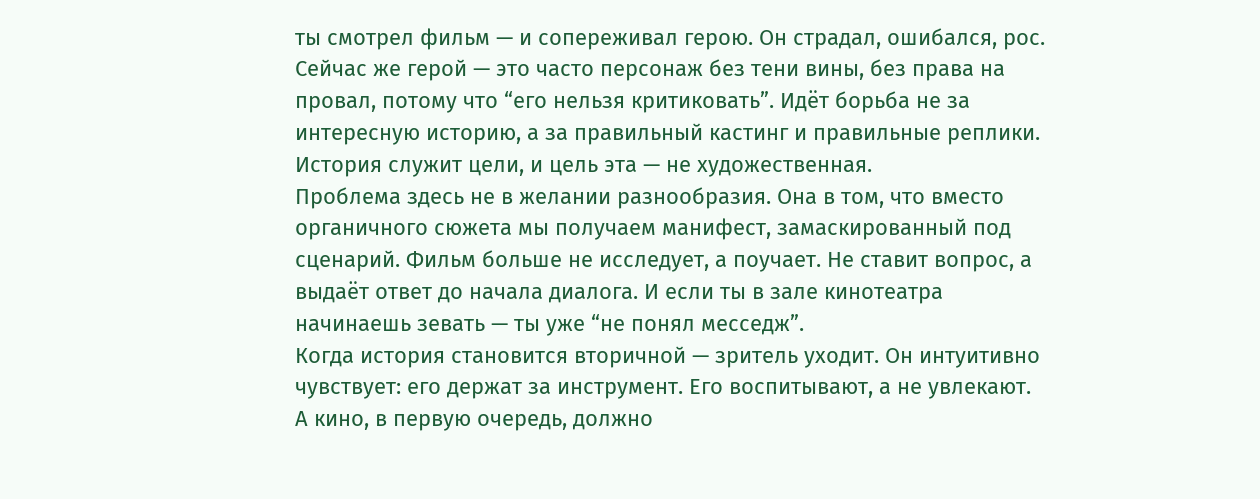ты смотрел фильм — и сопереживал герою. Он страдал, ошибался, рос. Сейчас же герой — это часто персонаж без тени вины, без права на провал, потому что “его нельзя критиковать”. Идёт борьба не за интересную историю, а за правильный кастинг и правильные реплики. История служит цели, и цель эта — не художественная.
Проблема здесь не в желании разнообразия. Она в том, что вместо органичного сюжета мы получаем манифест, замаскированный под сценарий. Фильм больше не исследует, а поучает. Не ставит вопрос, а выдаёт ответ до начала диалога. И если ты в зале кинотеатра начинаешь зевать — ты уже “не понял месседж”.
Когда история становится вторичной — зритель уходит. Он интуитивно чувствует: его держат за инструмент. Его воспитывают, а не увлекают. А кино, в первую очередь, должно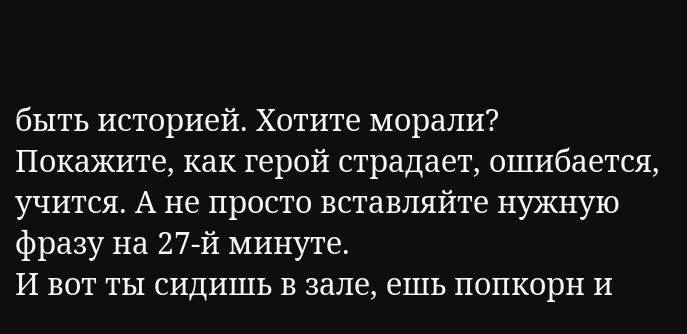быть историей. Хотите морали? Покажите, как герой страдает, ошибается, учится. А не просто вставляйте нужную фразу на 27-й минуте.
И вот ты сидишь в зале, ешь попкорн и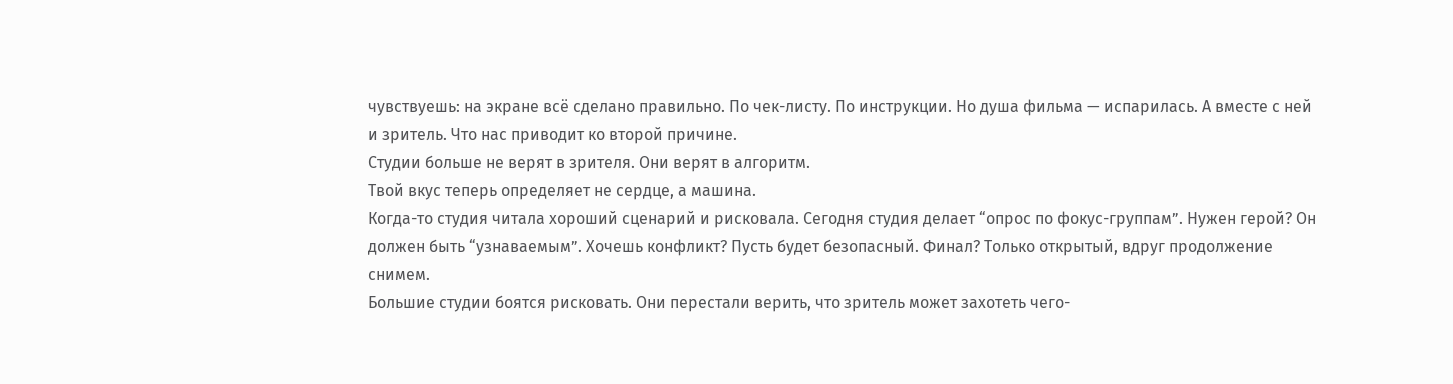чувствуешь: на экране всё сделано правильно. По чек-листу. По инструкции. Но душа фильма — испарилась. А вместе с ней и зритель. Что нас приводит ко второй причине.
Студии больше не верят в зрителя. Они верят в алгоритм.
Твой вкус теперь определяет не сердце, а машина.
Когда-то студия читала хороший сценарий и рисковала. Сегодня студия делает “опрос по фокус-группам”. Нужен герой? Он должен быть “узнаваемым”. Хочешь конфликт? Пусть будет безопасный. Финал? Только открытый, вдруг продолжение снимем.
Большие студии боятся рисковать. Они перестали верить, что зритель может захотеть чего-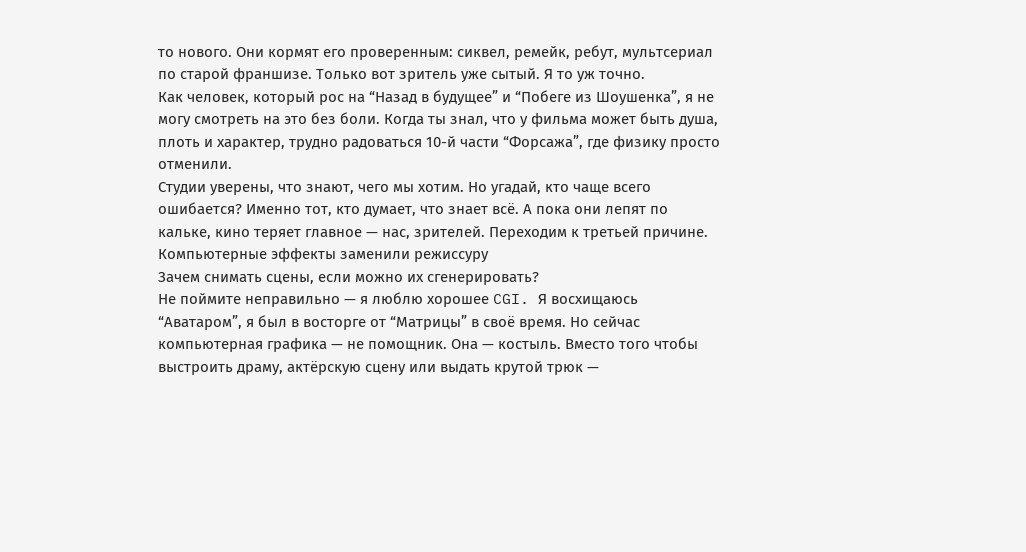то нового. Они кормят его проверенным: сиквел, ремейк, ребут, мультсериал по старой франшизе. Только вот зритель уже сытый. Я то уж точно.
Как человек, который рос на “Назад в будущее” и “Побеге из Шоушенка”, я не могу смотреть на это без боли. Когда ты знал, что у фильма может быть душа, плоть и характер, трудно радоваться 10-й части “Форсажа”, где физику просто отменили.
Студии уверены, что знают, чего мы хотим. Но угадай, кто чаще всего ошибается? Именно тот, кто думает, что знает всё. А пока они лепят по кальке, кино теряет главное — нас, зрителей. Переходим к третьей причине.
Компьютерные эффекты заменили режиссуру
Зачем снимать сцены, если можно их сгенерировать?
Не поймите неправильно — я люблю хорошее CGI. Я восхищаюсь “Аватаром”, я был в восторге от “Матрицы” в своё время. Но сейчас компьютерная графика — не помощник. Она — костыль. Вместо того чтобы выстроить драму, актёрскую сцену или выдать крутой трюк —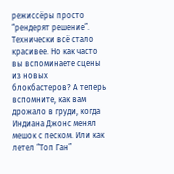режиссёры просто “рендерят решение”.
Технически всё стало красивее. Но как часто вы вспоминаете сцены из новых блокбастеров? А теперь вспомните, как вам дрожало в груди, когда Индиана Джонс менял мешок с песком. Или как летел “Топ Ган”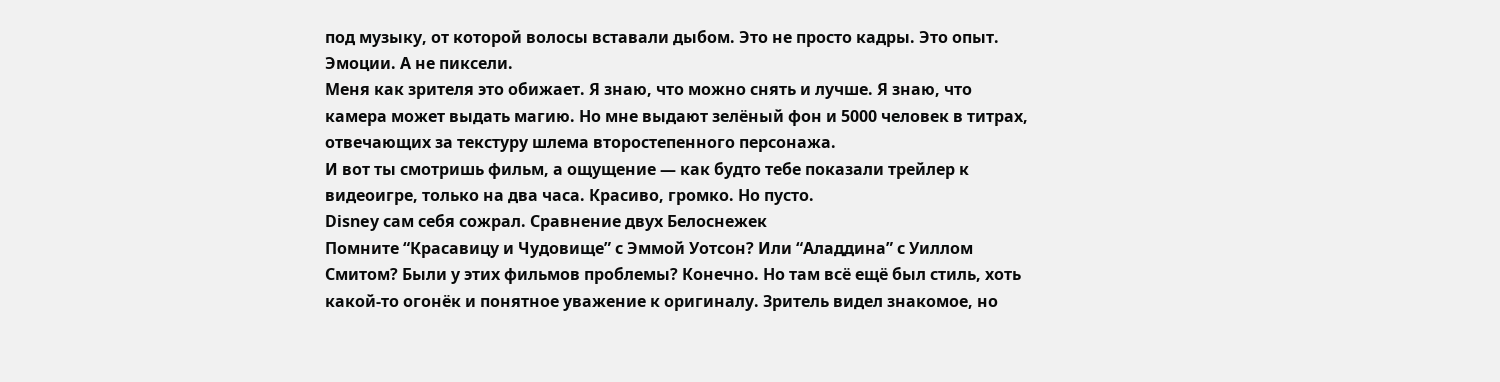под музыку, от которой волосы вставали дыбом. Это не просто кадры. Это опыт. Эмоции. А не пиксели.
Меня как зрителя это обижает. Я знаю, что можно снять и лучше. Я знаю, что камера может выдать магию. Но мне выдают зелёный фон и 5000 человек в титрах, отвечающих за текстуру шлема второстепенного персонажа.
И вот ты смотришь фильм, а ощущение — как будто тебе показали трейлер к видеоигре, только на два часа. Красиво, громко. Но пусто.
Disney сам себя сожрал. Сравнение двух Белоснежек
Помните “Красавицу и Чудовище” с Эммой Уотсон? Или “Аладдина” с Уиллом Смитом? Были у этих фильмов проблемы? Конечно. Но там всё ещё был стиль, хоть какой-то огонёк и понятное уважение к оригиналу. Зритель видел знакомое, но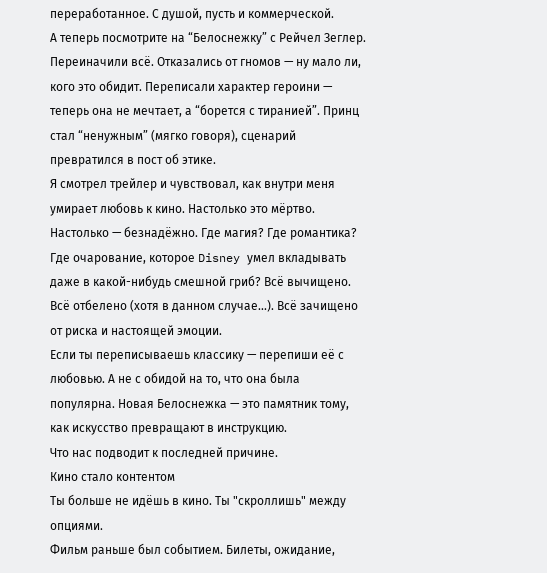переработанное. С душой, пусть и коммерческой.
А теперь посмотрите на “Белоснежку” с Рейчел Зеглер. Переиначили всё. Отказались от гномов — ну мало ли, кого это обидит. Переписали характер героини — теперь она не мечтает, а “борется с тиранией”. Принц стал “ненужным” (мягко говоря), сценарий превратился в пост об этике.
Я смотрел трейлер и чувствовал, как внутри меня умирает любовь к кино. Настолько это мёртво. Настолько — безнадёжно. Где магия? Где романтика? Где очарование, которое Disney умел вкладывать даже в какой-нибудь смешной гриб? Всё вычищено. Всё отбелено (хотя в данном случае...). Всё зачищено от риска и настоящей эмоции.
Если ты переписываешь классику — перепиши её с любовью. А не с обидой на то, что она была популярна. Новая Белоснежка — это памятник тому, как искусство превращают в инструкцию.
Что нас подводит к последней причине.
Кино стало контентом
Ты больше не идёшь в кино. Ты "скроллишь" между опциями.
Фильм раньше был событием. Билеты, ожидание,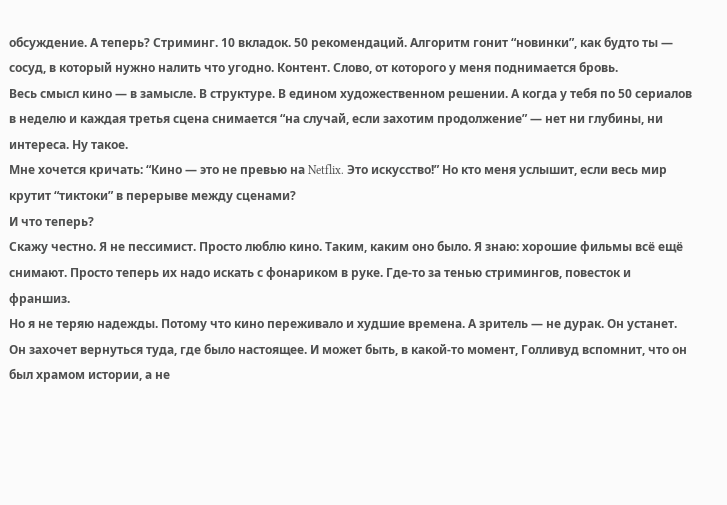обсуждение. А теперь? Стриминг. 10 вкладок. 50 рекомендаций. Алгоритм гонит “новинки”, как будто ты — сосуд, в который нужно налить что угодно. Контент. Слово, от которого у меня поднимается бровь.
Весь смысл кино — в замысле. В структуре. В едином художественном решении. А когда у тебя по 50 сериалов в неделю и каждая третья сцена снимается “на случай, если захотим продолжение” — нет ни глубины, ни интереса. Ну такое.
Мне хочется кричать: “Кино — это не превью на Netflix. Это искусство!” Но кто меня услышит, если весь мир крутит “тиктоки” в перерыве между сценами?
И что теперь?
Скажу честно. Я не пессимист. Просто люблю кино. Таким, каким оно было. Я знаю: хорошие фильмы всё ещё снимают. Просто теперь их надо искать с фонариком в руке. Где-то за тенью стримингов, повесток и франшиз.
Но я не теряю надежды. Потому что кино переживало и худшие времена. А зритель — не дурак. Он устанет. Он захочет вернуться туда, где было настоящее. И может быть, в какой-то момент, Голливуд вспомнит, что он был храмом истории, а не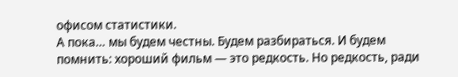офисом статистики.
А пока… мы будем честны. Будем разбираться. И будем помнить: хороший фильм — это редкость. Но редкость, ради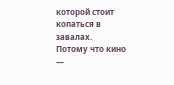которой стоит копаться в завалах.
Потому что кино —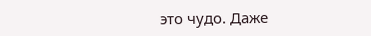это чудо. Даже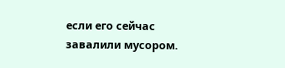если его сейчас завалили мусором.